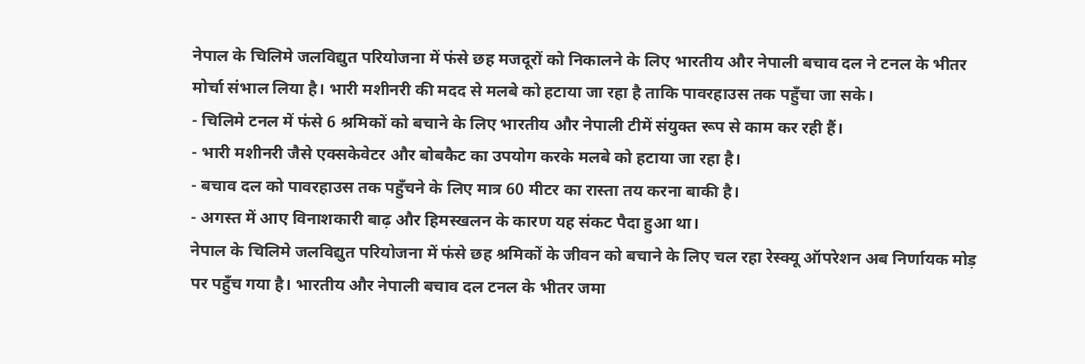नेपाल के चिलिमे जलविद्युत परियोजना में फंसे छह मजदूरों को निकालने के लिए भारतीय और नेपाली बचाव दल ने टनल के भीतर मोर्चा संभाल लिया है। भारी मशीनरी की मदद से मलबे को हटाया जा रहा है ताकि पावरहाउस तक पहुँचा जा सके।
- चिलिमे टनल में फंसे 6 श्रमिकों को बचाने के लिए भारतीय और नेपाली टीमें संयुक्त रूप से काम कर रही हैं।
- भारी मशीनरी जैसे एक्सकेवेटर और बोबकैट का उपयोग करके मलबे को हटाया जा रहा है।
- बचाव दल को पावरहाउस तक पहुँचने के लिए मात्र 60 मीटर का रास्ता तय करना बाकी है।
- अगस्त में आए विनाशकारी बाढ़ और हिमस्खलन के कारण यह संकट पैदा हुआ था।
नेपाल के चिलिमे जलविद्युत परियोजना में फंसे छह श्रमिकों के जीवन को बचाने के लिए चल रहा रेस्क्यू ऑपरेशन अब निर्णायक मोड़ पर पहुँच गया है। भारतीय और नेपाली बचाव दल टनल के भीतर जमा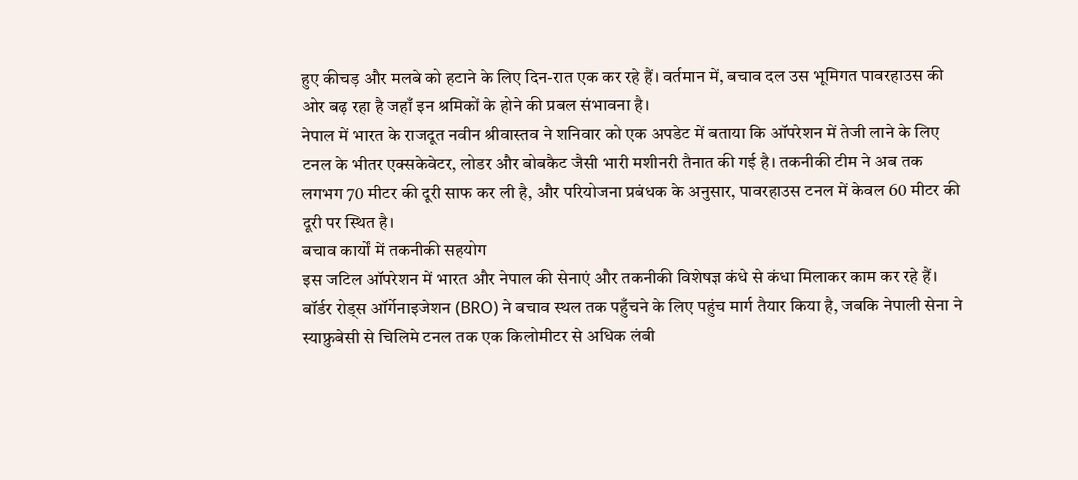हुए कीचड़ और मलबे को हटाने के लिए दिन-रात एक कर रहे हैं। वर्तमान में, बचाव दल उस भूमिगत पावरहाउस की ओर बढ़ रहा है जहाँ इन श्रमिकों के होने की प्रबल संभावना है।
नेपाल में भारत के राजदूत नवीन श्रीवास्तव ने शनिवार को एक अपडेट में बताया कि ऑपरेशन में तेजी लाने के लिए टनल के भीतर एक्सकेवेटर, लोडर और बोबकैट जैसी भारी मशीनरी तैनात की गई है। तकनीकी टीम ने अब तक लगभग 70 मीटर की दूरी साफ कर ली है, और परियोजना प्रबंधक के अनुसार, पावरहाउस टनल में केवल 60 मीटर की दूरी पर स्थित है।
बचाव कार्यों में तकनीकी सहयोग
इस जटिल ऑपरेशन में भारत और नेपाल की सेनाएं और तकनीकी विशेषज्ञ कंधे से कंधा मिलाकर काम कर रहे हैं। बॉर्डर रोड्स ऑर्गेनाइजेशन (BRO) ने बचाव स्थल तक पहुँचने के लिए पहुंच मार्ग तैयार किया है, जबकि नेपाली सेना ने स्याफ्रुबेसी से चिलिमे टनल तक एक किलोमीटर से अधिक लंबी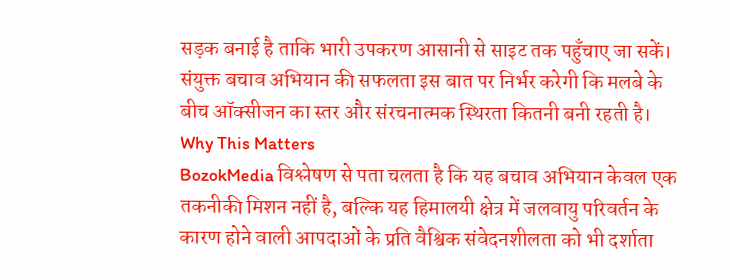सड़क बनाई है ताकि भारी उपकरण आसानी से साइट तक पहुँचाए जा सकें।
संयुक्त बचाव अभियान की सफलता इस बात पर निर्भर करेगी कि मलबे के बीच ऑक्सीजन का स्तर और संरचनात्मक स्थिरता कितनी बनी रहती है।
Why This Matters
BozokMedia विश्लेषण से पता चलता है कि यह बचाव अभियान केवल एक तकनीकी मिशन नहीं है, बल्कि यह हिमालयी क्षेत्र में जलवायु परिवर्तन के कारण होने वाली आपदाओं के प्रति वैश्विक संवेदनशीलता को भी दर्शाता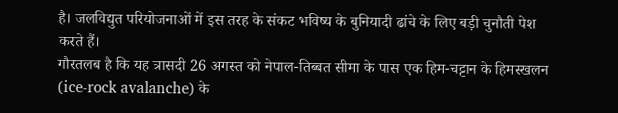है। जलविद्युत परियोजनाओं में इस तरह के संकट भविष्य के बुनियादी ढांचे के लिए बड़ी चुनौती पेश करते हैं।
गौरतलब है कि यह त्रासदी 26 अगस्त को नेपाल-तिब्बत सीमा के पास एक हिम-चट्टान के हिमस्खलन (ice-rock avalanche) के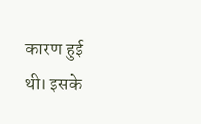कारण हुई थी। इसके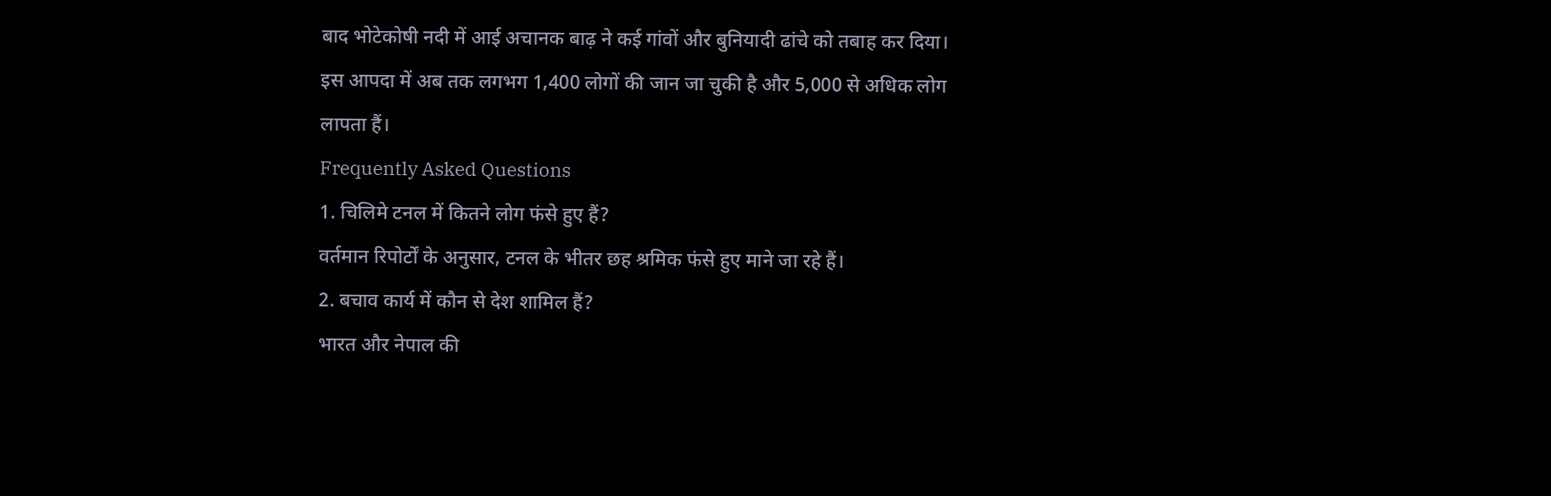बाद भोटेकोषी नदी में आई अचानक बाढ़ ने कई गांवों और बुनियादी ढांचे को तबाह कर दिया। इस आपदा में अब तक लगभग 1,400 लोगों की जान जा चुकी है और 5,000 से अधिक लोग लापता हैं।
Frequently Asked Questions
1. चिलिमे टनल में कितने लोग फंसे हुए हैं?
वर्तमान रिपोर्टों के अनुसार, टनल के भीतर छह श्रमिक फंसे हुए माने जा रहे हैं।
2. बचाव कार्य में कौन से देश शामिल हैं?
भारत और नेपाल की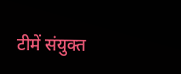टीमें संयुक्त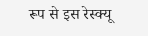रूप से इस रेस्क्यू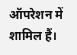ऑपरेशन में शामिल हैं।